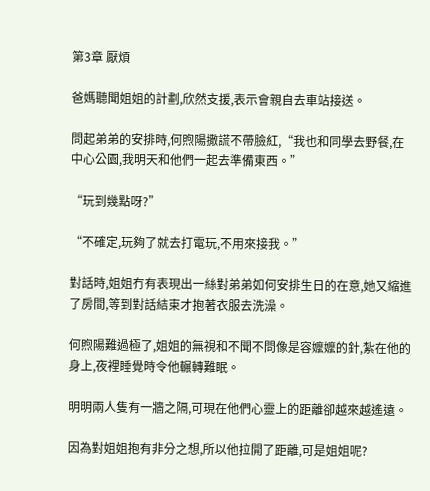第3章 厭煩

爸媽聽聞姐姐的計劃,欣然支援,表示會親自去車站接送。

問起弟弟的安排時,何煦陽撒謊不帶臉紅,“我也和同學去野餐,在中心公園,我明天和他們一起去準備東西。”

“玩到幾點呀?”

“不確定,玩夠了就去打電玩,不用來接我。”

對話時,姐姐冇有表現出一絲對弟弟如何安排生日的在意,她又縮進了房間,等到對話結束才抱著衣服去洗澡。

何煦陽難過極了,姐姐的無視和不聞不問像是容嬤嬤的針,紮在他的身上,夜裡睡覺時令他輾轉難眠。

明明兩人隻有一牆之隔,可現在他們心靈上的距離卻越來越遙遠。

因為對姐姐抱有非分之想,所以他拉開了距離,可是姐姐呢?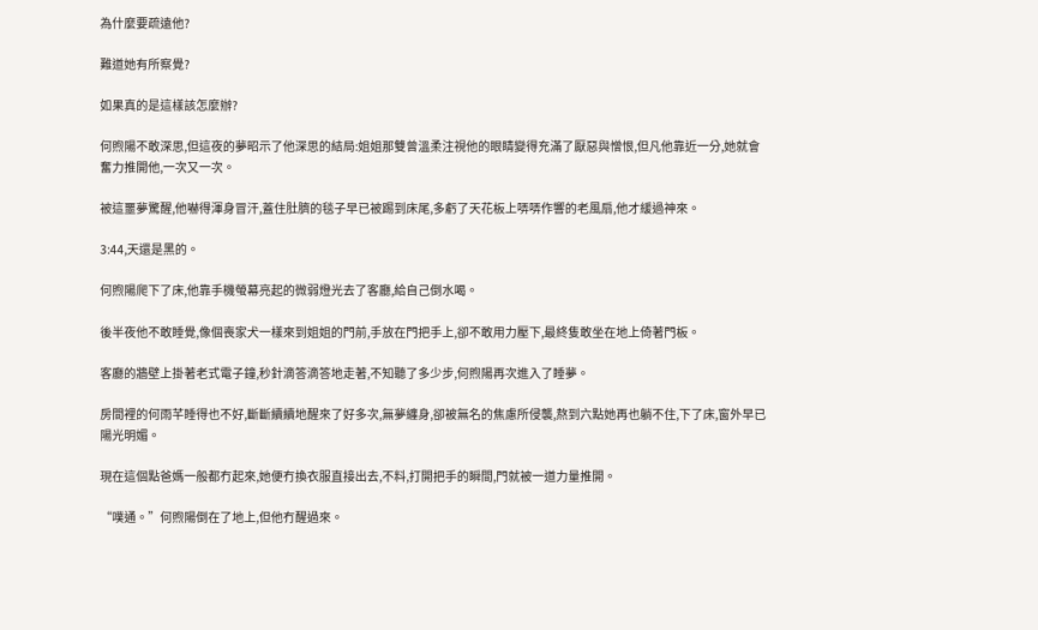為什麼要疏遠他?

難道她有所察覺?

如果真的是這樣該怎麼辦?

何煦陽不敢深思,但這夜的夢昭示了他深思的結局:姐姐那雙曾溫柔注視他的眼睛變得充滿了厭惡與憎恨,但凡他靠近一分,她就會奮力推開他,一次又一次。

被這噩夢驚醒,他嚇得渾身冒汗,蓋住肚臍的毯子早已被踢到床尾,多虧了天花板上哢哢作響的老風扇,他才緩過神來。

3:44,天還是黑的。

何煦陽爬下了床,他靠手機螢幕亮起的微弱燈光去了客廳,給自己倒水喝。

後半夜他不敢睡覺,像個喪家犬一樣來到姐姐的門前,手放在門把手上,卻不敢用力壓下,最終隻敢坐在地上倚著門板。

客廳的牆壁上掛著老式電子鐘,秒針滴答滴答地走著,不知聽了多少步,何煦陽再次進入了睡夢。

房間裡的何雨芊睡得也不好,斷斷續續地醒來了好多次,無夢纏身,卻被無名的焦慮所侵襲,熬到六點她再也躺不住,下了床,窗外早已陽光明媚。

現在這個點爸媽一般都冇起來,她便冇換衣服直接出去,不料,打開把手的瞬間,門就被一道力量推開。

“噗通。”何煦陽倒在了地上,但他冇醒過來。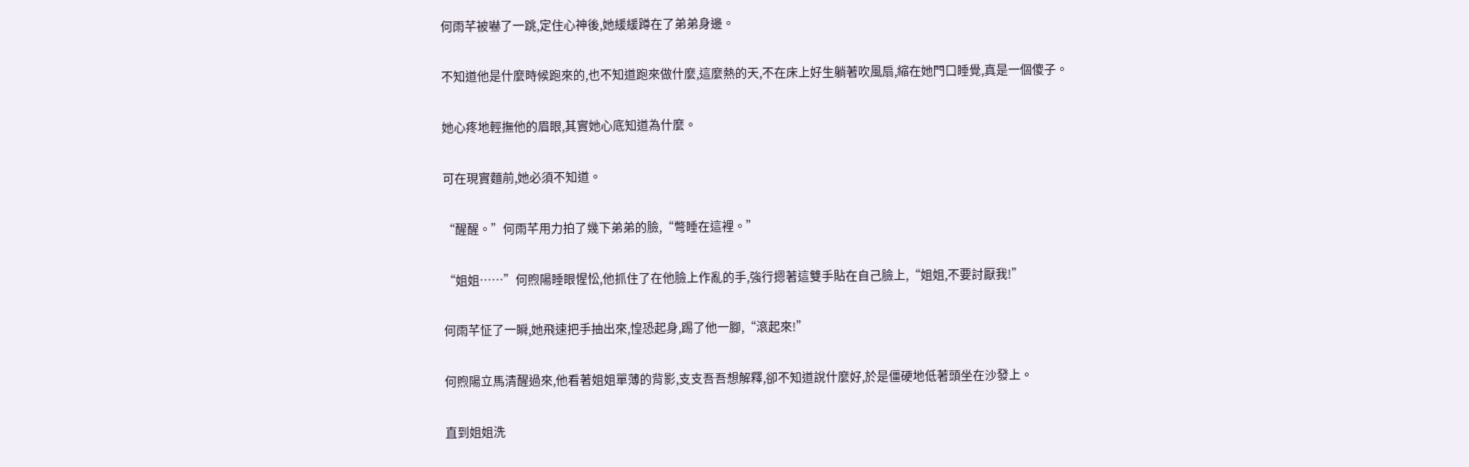何雨芊被嚇了一跳,定住心神後,她緩緩蹲在了弟弟身邊。

不知道他是什麼時候跑來的,也不知道跑來做什麼,這麼熱的天,不在床上好生躺著吹風扇,縮在她門口睡覺,真是一個傻子。

她心疼地輕撫他的眉眼,其實她心底知道為什麼。

可在現實麵前,她必須不知道。

“醒醒。”何雨芊用力拍了幾下弟弟的臉,“彆睡在這裡。”

“姐姐……”何煦陽睡眼惺忪,他抓住了在他臉上作亂的手,強行摁著這雙手貼在自己臉上,“姐姐,不要討厭我!”

何雨芊怔了一瞬,她飛速把手抽出來,惶恐起身,踢了他一腳,“滾起來!”

何煦陽立馬清醒過來,他看著姐姐單薄的背影,支支吾吾想解釋,卻不知道說什麼好,於是僵硬地低著頭坐在沙發上。

直到姐姐洗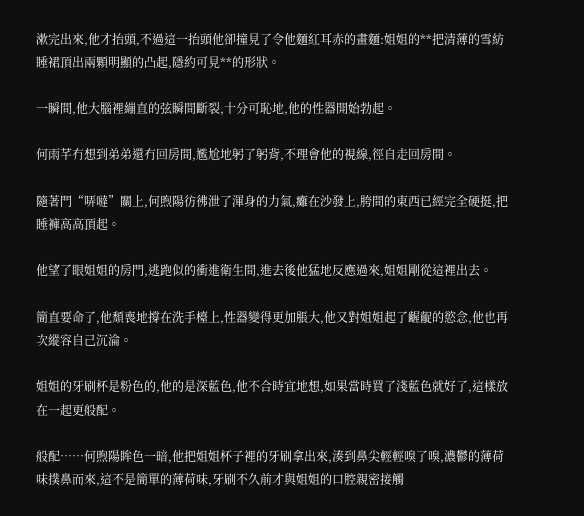漱完出來,他才抬頭,不過這一抬頭他卻撞見了令他麵紅耳赤的畫麵:姐姐的**把清薄的雪紡睡裙頂出兩顆明顯的凸起,隱約可見**的形狀。

一瞬間,他大腦裡繃直的弦瞬間斷裂,十分可恥地,他的性器開始勃起。

何雨芊冇想到弟弟還冇回房間,尷尬地躬了躬背,不理會他的視線,徑自走回房間。

隨著門“哢噠”關上,何煦陽彷彿泄了渾身的力氣,癱在沙發上,胯間的東西已經完全硬挺,把睡褲高高頂起。

他望了眼姐姐的房門,逃跑似的衝進衛生間,進去後他猛地反應過來,姐姐剛從這裡出去。

簡直要命了,他頹喪地撐在洗手檯上,性器變得更加脹大,他又對姐姐起了齷齪的慾念,他也再次縱容自己沉淪。

姐姐的牙刷杯是粉色的,他的是深藍色,他不合時宜地想,如果當時買了淺藍色就好了,這樣放在一起更般配。

般配……何煦陽眸色一暗,他把姐姐杯子裡的牙刷拿出來,湊到鼻尖輕輕嗅了嗅,濃鬱的薄荷味撲鼻而來,這不是簡單的薄荷味,牙刷不久前才與姐姐的口腔親密接觸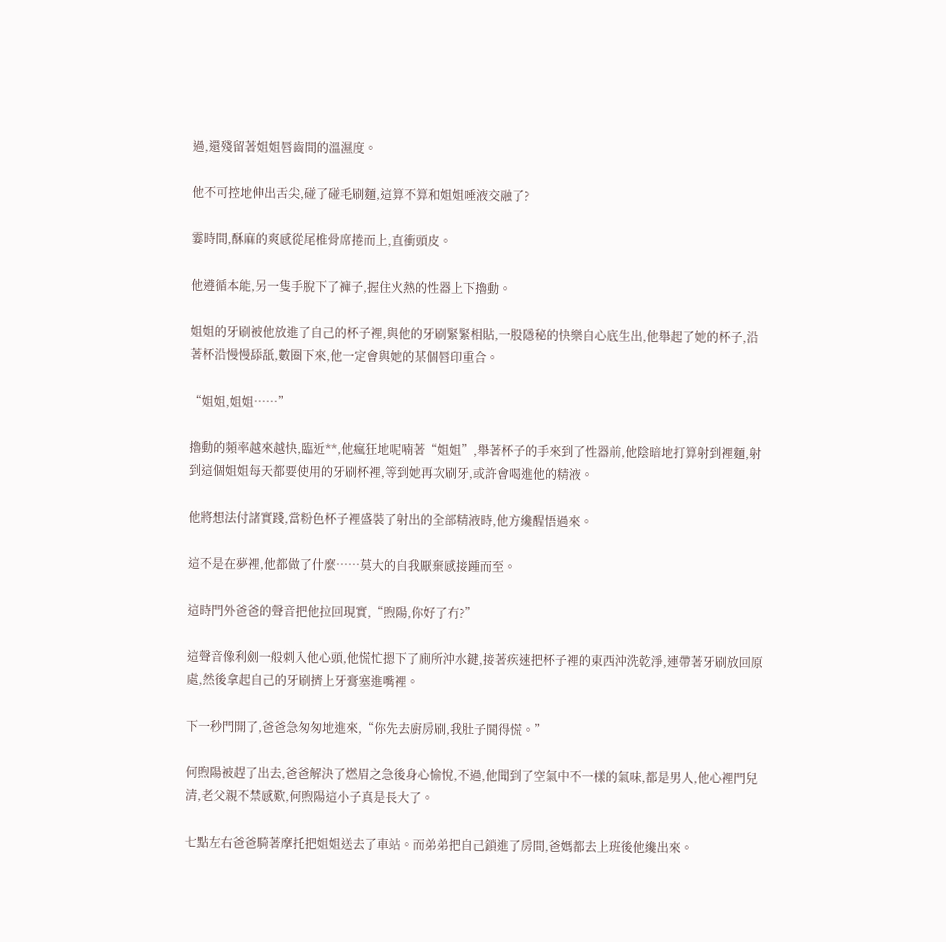過,還殘留著姐姐唇齒間的溫濕度。

他不可控地伸出舌尖,碰了碰毛刷麵,這算不算和姐姐唾液交融了?

霎時間,酥麻的爽感從尾椎骨席捲而上,直衝頭皮。

他遵循本能,另一隻手脫下了褲子,握住火熱的性器上下擼動。

姐姐的牙刷被他放進了自己的杯子裡,與他的牙刷緊緊相貼,一股隱秘的快樂自心底生出,他舉起了她的杯子,沿著杯沿慢慢舔舐,數圈下來,他一定會與她的某個唇印重合。

“姐姐,姐姐……”

擼動的頻率越來越快,臨近**,他瘋狂地呢喃著“姐姐”,舉著杯子的手來到了性器前,他陰暗地打算射到裡麵,射到這個姐姐每天都要使用的牙刷杯裡,等到她再次刷牙,或許會喝進他的精液。

他將想法付諸實踐,當粉色杯子裡盛裝了射出的全部精液時,他方纔醒悟過來。

這不是在夢裡,他都做了什麼……莫大的自我厭棄感接踵而至。

這時門外爸爸的聲音把他拉回現實,“煦陽,你好了冇?”

這聲音像利劍一般刺入他心頭,他慌忙摁下了廁所沖水鍵,接著疾速把杯子裡的東西沖洗乾淨,連帶著牙刷放回原處,然後拿起自己的牙刷擠上牙膏塞進嘴裡。

下一秒門開了,爸爸急匆匆地進來,“你先去廚房刷,我肚子鬨得慌。”

何煦陽被趕了出去,爸爸解決了燃眉之急後身心愉悅,不過,他聞到了空氣中不一樣的氣味,都是男人,他心裡門兒清,老父親不禁感歎,何煦陽這小子真是長大了。

七點左右爸爸騎著摩托把姐姐送去了車站。而弟弟把自己鎖進了房間,爸媽都去上班後他纔出來。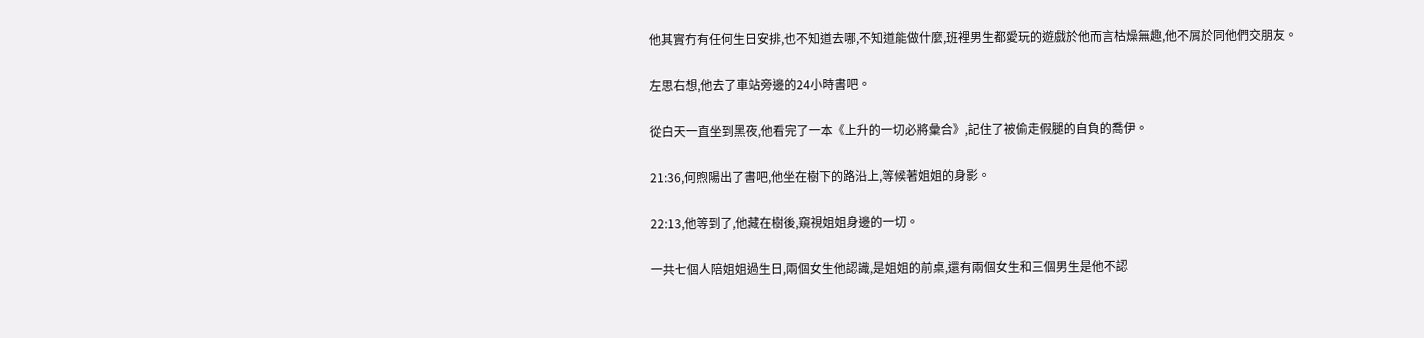他其實冇有任何生日安排,也不知道去哪,不知道能做什麼,班裡男生都愛玩的遊戲於他而言枯燥無趣,他不屑於同他們交朋友。

左思右想,他去了車站旁邊的24小時書吧。

從白天一直坐到黑夜,他看完了一本《上升的一切必將彙合》,記住了被偷走假腿的自負的喬伊。

21:36,何煦陽出了書吧,他坐在樹下的路沿上,等候著姐姐的身影。

22:13,他等到了,他藏在樹後,窺視姐姐身邊的一切。

一共七個人陪姐姐過生日,兩個女生他認識,是姐姐的前桌,還有兩個女生和三個男生是他不認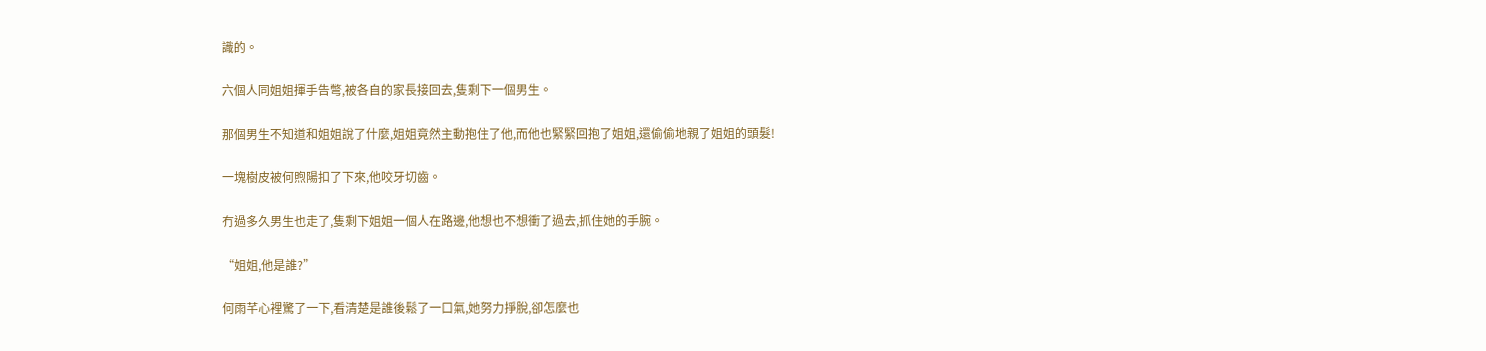識的。

六個人同姐姐揮手告彆,被各自的家長接回去,隻剩下一個男生。

那個男生不知道和姐姐說了什麼,姐姐竟然主動抱住了他,而他也緊緊回抱了姐姐,還偷偷地親了姐姐的頭髮!

一塊樹皮被何煦陽扣了下來,他咬牙切齒。

冇過多久男生也走了,隻剩下姐姐一個人在路邊,他想也不想衝了過去,抓住她的手腕。

“姐姐,他是誰?”

何雨芊心裡驚了一下,看清楚是誰後鬆了一口氣,她努力掙脫,卻怎麼也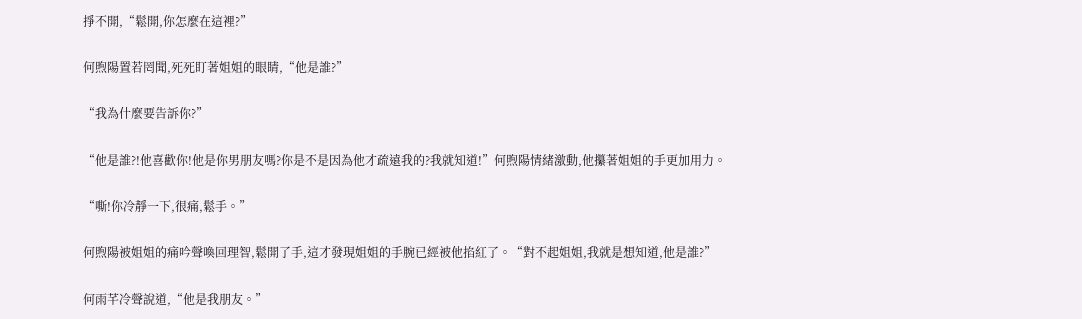掙不開,“鬆開,你怎麼在這裡?”

何煦陽置若罔聞,死死盯著姐姐的眼睛,“他是誰?”

“我為什麼要告訴你?”

“他是誰?!他喜歡你!他是你男朋友嗎?你是不是因為他才疏遠我的?我就知道!”何煦陽情緒激動,他攥著姐姐的手更加用力。

“嘶!你冷靜一下,很痛,鬆手。”

何煦陽被姐姐的痛吟聲喚回理智,鬆開了手,這才發現姐姐的手腕已經被他掐紅了。“對不起姐姐,我就是想知道,他是誰?”

何雨芊冷聲說道,“他是我朋友。”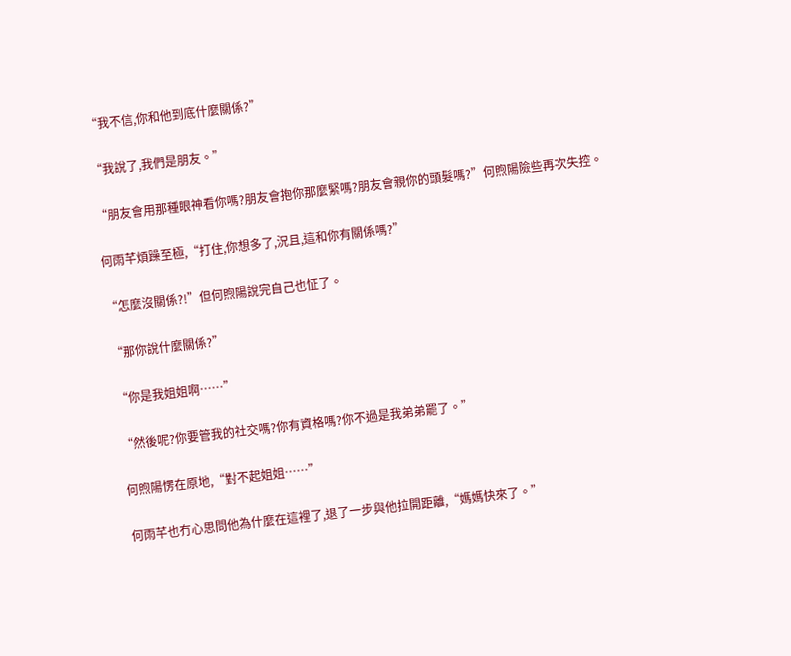“我不信,你和他到底什麼關係?”

“我說了,我們是朋友。”

“朋友會用那種眼神看你嗎?朋友會抱你那麼緊嗎?朋友會親你的頭髮嗎?”何煦陽險些再次失控。

何雨芊煩躁至極,“打住,你想多了,況且,這和你有關係嗎?”

“怎麼沒關係?!”但何煦陽說完自己也怔了。

“那你說什麼關係?”

“你是我姐姐啊……”

“然後呢?你要管我的社交嗎?你有資格嗎?你不過是我弟弟罷了。”

何煦陽愣在原地,“對不起姐姐……”

何雨芊也冇心思問他為什麼在這裡了,退了一步與他拉開距離,“媽媽快來了。”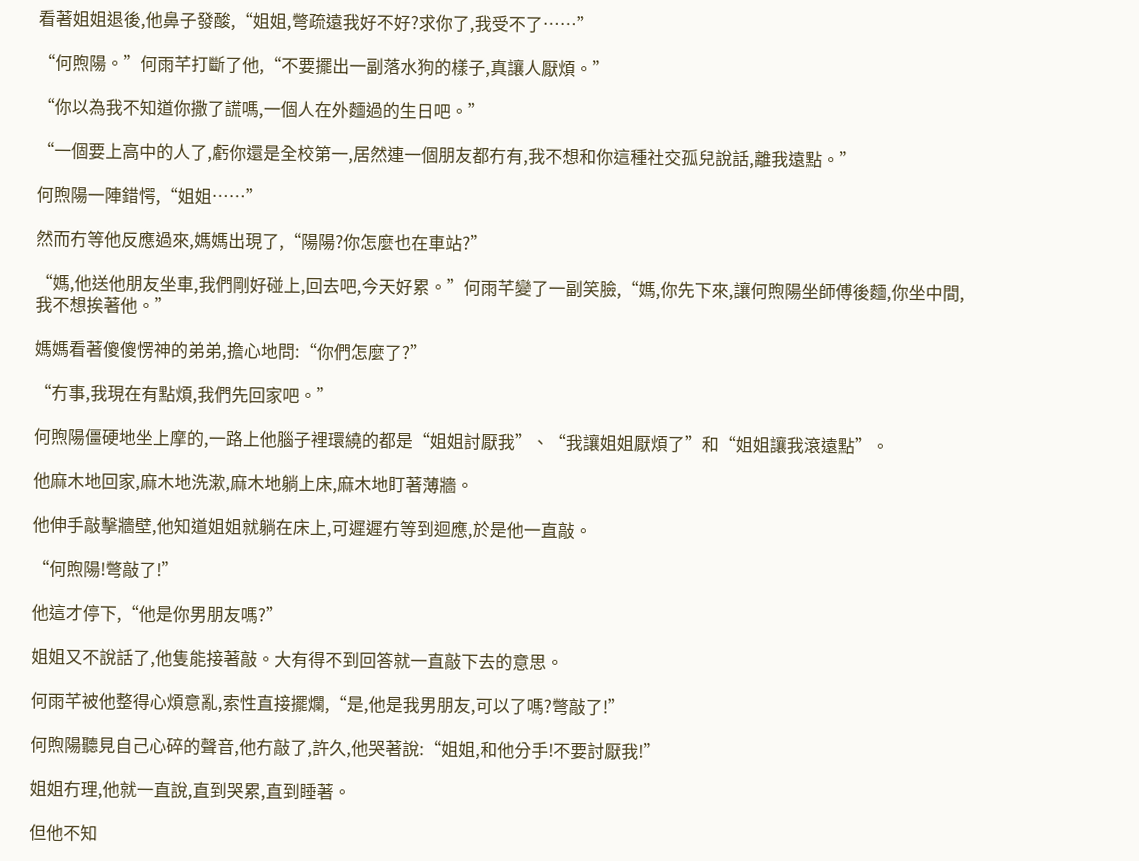看著姐姐退後,他鼻子發酸,“姐姐,彆疏遠我好不好?求你了,我受不了……”

“何煦陽。”何雨芊打斷了他,“不要擺出一副落水狗的樣子,真讓人厭煩。”

“你以為我不知道你撒了謊嗎,一個人在外麵過的生日吧。”

“一個要上高中的人了,虧你還是全校第一,居然連一個朋友都冇有,我不想和你這種社交孤兒說話,離我遠點。”

何煦陽一陣錯愕,“姐姐……”

然而冇等他反應過來,媽媽出現了,“陽陽?你怎麼也在車站?”

“媽,他送他朋友坐車,我們剛好碰上,回去吧,今天好累。”何雨芊變了一副笑臉,“媽,你先下來,讓何煦陽坐師傅後麵,你坐中間,我不想挨著他。”

媽媽看著傻傻愣神的弟弟,擔心地問:“你們怎麼了?”

“冇事,我現在有點煩,我們先回家吧。”

何煦陽僵硬地坐上摩的,一路上他腦子裡環繞的都是“姐姐討厭我”、“我讓姐姐厭煩了”和“姐姐讓我滾遠點”。

他麻木地回家,麻木地洗漱,麻木地躺上床,麻木地盯著薄牆。

他伸手敲擊牆壁,他知道姐姐就躺在床上,可遲遲冇等到迴應,於是他一直敲。

“何煦陽!彆敲了!”

他這才停下,“他是你男朋友嗎?”

姐姐又不說話了,他隻能接著敲。大有得不到回答就一直敲下去的意思。

何雨芊被他整得心煩意亂,索性直接擺爛,“是,他是我男朋友,可以了嗎?彆敲了!”

何煦陽聽見自己心碎的聲音,他冇敲了,許久,他哭著說:“姐姐,和他分手!不要討厭我!”

姐姐冇理,他就一直說,直到哭累,直到睡著。

但他不知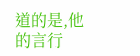道的是,他的言行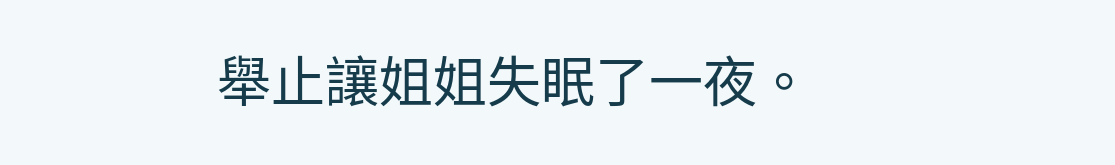舉止讓姐姐失眠了一夜。